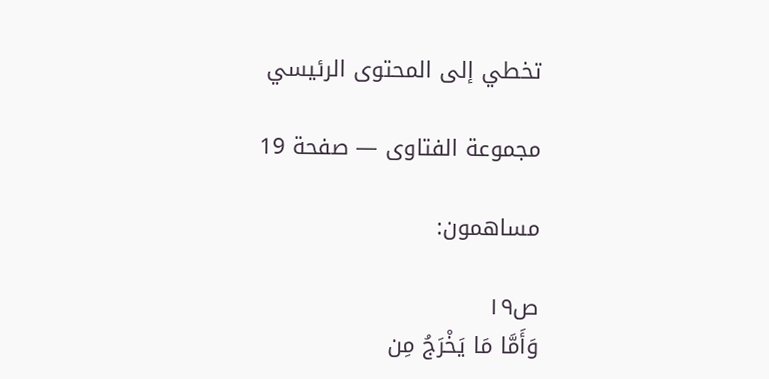تخطي إلى المحتوى الرئيسي

مجموعة الفتاوى — صفحة 19

مساهمون:

ص١٩
وَأَمَّا مَا يَخْرَجُ مِن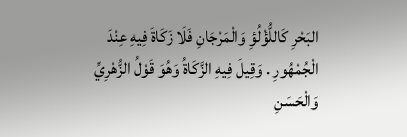البَحْرِ كَاللُّؤْلُؤِ وَالْمَرْجَانِ فَلَا زَكَاةَ فِيهِ عِنْدَ الْجُمْهُورِ . وَقِيلَ فِيهِ الزَّكَاةُ وَهُوَ قَوْلُ الزُّهْرِيِّ وَالْحَسَنِ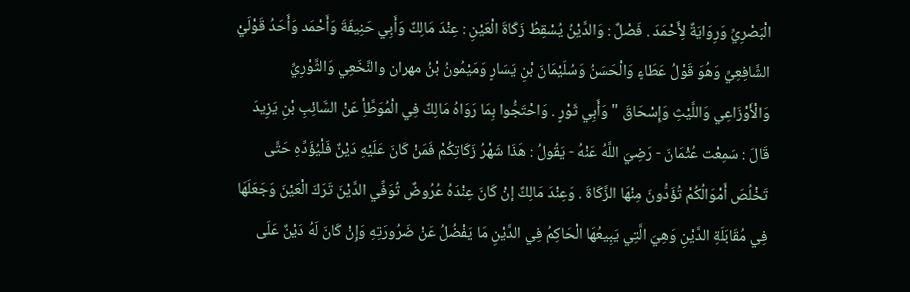الْبَصْرِيِّ وَرِوَايَةٌ لِأَحْمَدَ . فَصْلٌ : وَالدَّيْنُ يُسْقِطُ زَكَاةَ الْعَيْنِ : عِنْدَ مَالِكٌ وَأَبِي حَنِيفَةَ وَأَحْمَد وَأَحَدُ قَوْلَيْ الشَّافِعِيِّ وَهُوَ قَوْلُ عَطَاءٍ وَالْحَسَنُ وَسُلَيْمَانَ بْنِ يَسَارٍ وَمَيْمُونُ بْنُ مهران والنَّخَعِي وَالثَّوْرِيِّ وَالْأَوْزَاعِي وَاللَّيْثِ وَإِسْحَاقَ " وَأَبِي ثَوْرٍ . وَاحْتَجُّوا بِمَا رَوَاهُ مَالِكٌ فِي الْمُوَطَّأِ عَنْ السَّائِبِ بْنِ يَزِيدَ قَالَ : سَمِعْت عُثْمَانَ - رَضِيَ اللَّهُ عَنْهُ - يَقُولُ : هَذَا شَهْرُ زَكَاتِكُمْ فَمَنْ كَانَ عَلَيْهِ دَيْنٌ فَلْيُؤَدِّهِ حَتَّى تَخْلُصَ أَمْوَالُكُمْ تُؤَدُّونَ مِنْهَا الزَّكَاةَ . وَعِنْدَ مَالِكٌ إنْ كَانَ عِنْدَهُ عُرُوضٌ تُوَفِّي الدَّيْنَ تَرَكَ الْعَيْنَ وَجَعَلَهَا فِي مُقَابَلَةِ الدَّيْنِ وَهِيَ الَّتِي يَبِيعُهَا الْحَاكِمُ فِي الدَّيْنِ مَا يَفْضُلُ عَنْ ضَرُورَتِهِ وَإِنْ كَانَ لَهُ دَيْنٌ عَلَى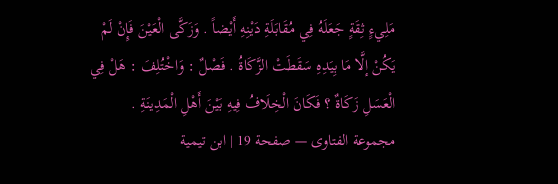مَلِيءٍ ثِقَةٍ جَعَلَهُ فِي مُقَابَلَةِ دَيْنِهِ أَيْضاً . وَزَكَّى الْعَيْنَ فَإِنْ لَمْ يَكُنْ إلَّا مَا بِيَدِهِ سَقَطَتْ الزَّكَاةُ . فَصْلٌ : وَاخْتُلِفَ : هَلْ فِي الْعَسَلِ زَكَاةٌ ؟ فَكَانَ الْخِلَافُ فِيهِ بَيْنَ أَهْلِ الْمَدِينَةِ .
مجموعة الفتاوى — صفحة 19 | ابن تيمية